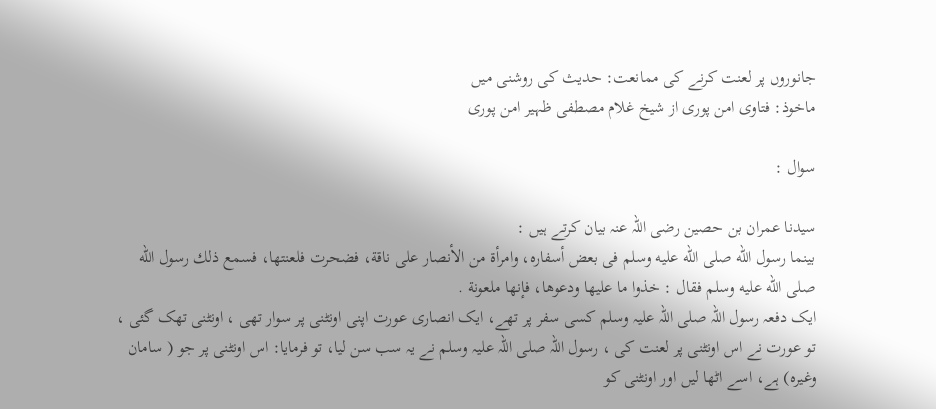جانوروں پر لعنت کرنے کی ممانعت: حدیث کی روشنی میں
ماخوذ: فتاوی امن پوری از شیخ غلام مصطفی ظہیر امن پوری

سوال :

سیدنا عمران بن حصین رضی اللہ عنہ بیان کرتے ہیں :
بينما رسول الله صلى الله عليه وسلم فى بعض أسفاره، وامرأة من الأنصار على ناقة، فضحرت فلعنتها، فسمع ذلك رسول الله صلى الله عليه وسلم فقال : خذوا ما عليها ودعوها، فإنها ملعونة .
ایک دفعہ رسول اللہ صلی اللہ علیہ وسلم کسی سفر پر تھے، ایک انصاری عورت اپنی اونٹنی پر سوار تھی ، اونٹنی تھک گئی ، تو عورت نے اس اونٹنی پر لعنت کی ، رسول اللہ صلی اللہ علیہ وسلم نے یہ سب سن لیا، تو فرمایا: اس اونٹنی پر جو ( سامان وغیرہ) ہے، اسے اٹھا لیں اور اونٹنی کو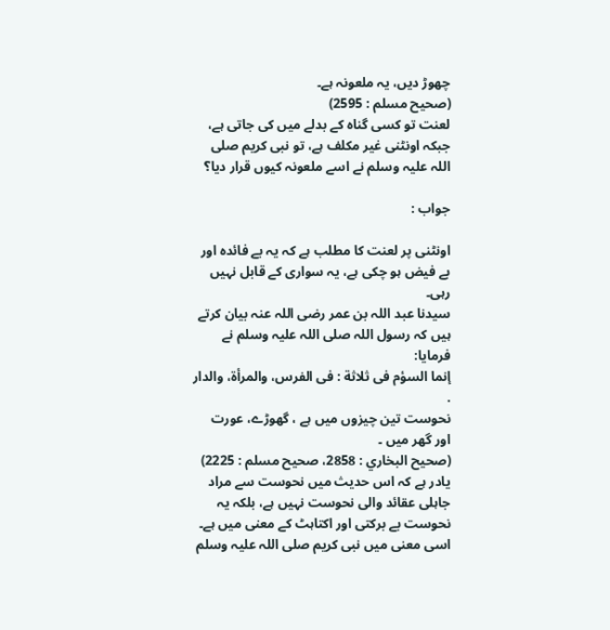چھوڑ دیں، یہ ملعونہ ہے۔
(صحیح مسلم : 2595)
لعنت تو کسی گناہ کے بدلے میں کی جاتی ہے، جبکہ اونٹنی غیر مکلف ہے، تو نبی کریم صلی اللہ علیہ وسلم نے اسے ملعونہ کیوں قرار دیا؟

جواب :

اونٹنی پر لعنت کا مطلب ہے کہ یہ بے فائدہ اور بے فیض ہو چکی ہے، یہ سواری کے قابل نہیں رہی۔
سیدنا عبد اللہ بن عمر رضی اللہ عنہ بیان کرتے ہیں کہ رسول اللہ صلی اللہ علیہ وسلم نے فرمایا:
إنما السؤم فى ثلاثة : فى الفرس، والمرأة، والدار .
نحوست تین چیزوں میں ہے ، گھوڑے، عورت اور گھر میں ۔
(صحيح البخاري : 2858، صحیح مسلم : 2225)
یادر ہے کہ اس حدیث میں نحوست سے مراد جاہلی عقائد والی نحوست نہیں ہے، بلکہ یہ نحوست بے برکتی اور اکتاہٹ کے معنی میں ہے۔
اسی معنی میں نبی کریم صلی اللہ علیہ وسلم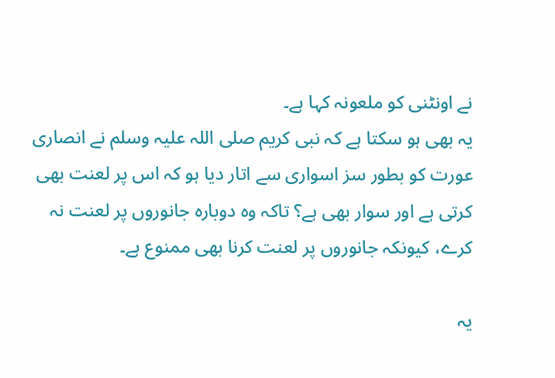نے اونٹنی کو ملعونہ کہا ہے۔
یہ بھی ہو سکتا ہے کہ نبی کریم صلی اللہ علیہ وسلم نے انصاری عورت کو بطور سز اسواری سے اتار دیا ہو کہ اس پر لعنت بھی کرتی ہے اور سوار بھی ہے؟ تاکہ وہ دوبارہ جانوروں پر لعنت نہ کرے، کیونکہ جانوروں پر لعنت کرنا بھی ممنوع ہے۔

یہ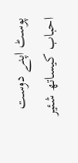پوسٹ اپنے دوست احباب کیساتھ شئیر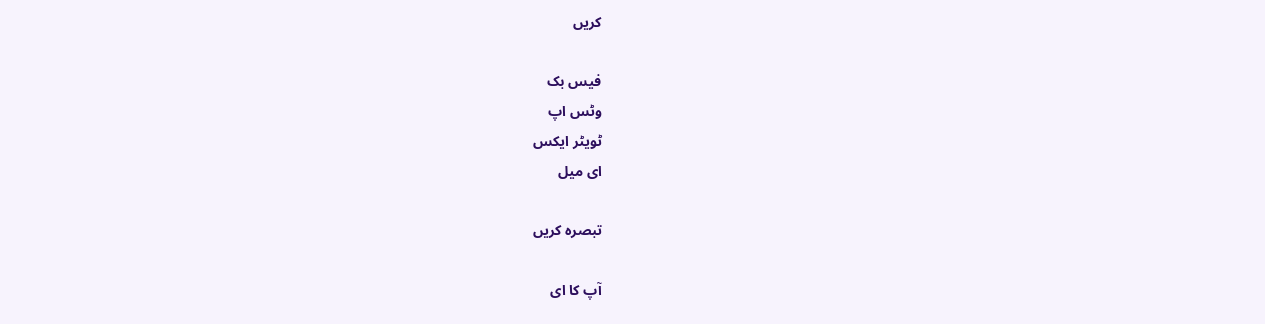کریں

فیس بک
وٹس اپ
ٹویٹر ایکس
ای میل

تبصرہ کریں

آپ کا ای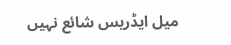میل ایڈریس شائع نہیں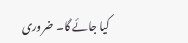کیا جائے گا۔ ضروری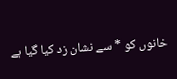خانوں کو * سے نشان زد کیا گیا ہے